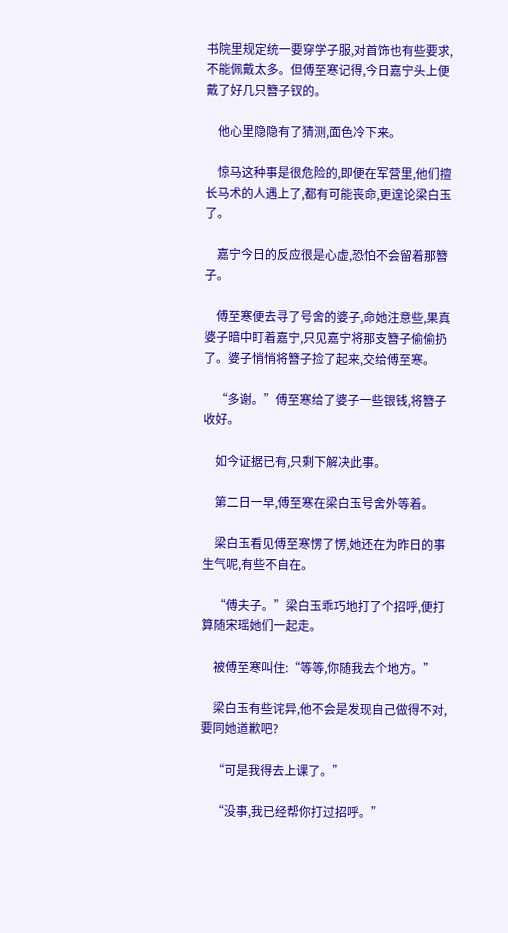书院里规定统一要穿学子服,对首饰也有些要求,不能佩戴太多。但傅至寒记得,今日嘉宁头上便戴了好几只簪子钗的。

    他心里隐隐有了猜测,面色冷下来。

    惊马这种事是很危险的,即便在军营里,他们擅长马术的人遇上了,都有可能丧命,更遑论梁白玉了。

    嘉宁今日的反应很是心虚,恐怕不会留着那簪子。

    傅至寒便去寻了号舍的婆子,命她注意些,果真婆子暗中盯着嘉宁,只见嘉宁将那支簪子偷偷扔了。婆子悄悄将簪子捡了起来,交给傅至寒。

    “多谢。”傅至寒给了婆子一些银钱,将簪子收好。

    如今证据已有,只剩下解决此事。

    第二日一早,傅至寒在梁白玉号舍外等着。

    梁白玉看见傅至寒愣了愣,她还在为昨日的事生气呢,有些不自在。

    “傅夫子。”梁白玉乖巧地打了个招呼,便打算随宋瑶她们一起走。

    被傅至寒叫住:“等等,你随我去个地方。”

    梁白玉有些诧异,他不会是发现自己做得不对,要同她道歉吧?

    “可是我得去上课了。”

    “没事,我已经帮你打过招呼。”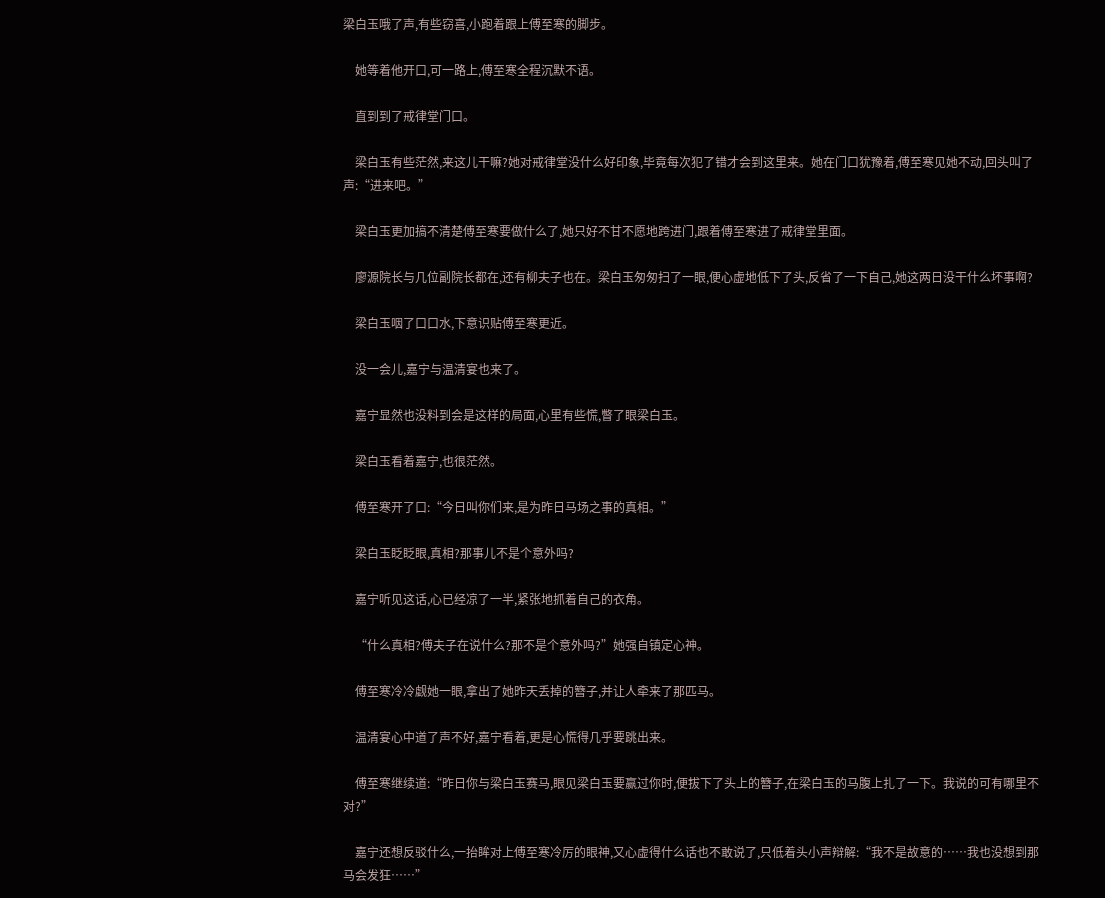梁白玉哦了声,有些窃喜,小跑着跟上傅至寒的脚步。

    她等着他开口,可一路上,傅至寒全程沉默不语。

    直到到了戒律堂门口。

    梁白玉有些茫然,来这儿干嘛?她对戒律堂没什么好印象,毕竟每次犯了错才会到这里来。她在门口犹豫着,傅至寒见她不动,回头叫了声:“进来吧。”

    梁白玉更加搞不清楚傅至寒要做什么了,她只好不甘不愿地跨进门,跟着傅至寒进了戒律堂里面。

    廖源院长与几位副院长都在,还有柳夫子也在。梁白玉匆匆扫了一眼,便心虚地低下了头,反省了一下自己,她这两日没干什么坏事啊?

    梁白玉咽了口口水,下意识贴傅至寒更近。

    没一会儿,嘉宁与温清宴也来了。

    嘉宁显然也没料到会是这样的局面,心里有些慌,瞥了眼梁白玉。

    梁白玉看着嘉宁,也很茫然。

    傅至寒开了口:“今日叫你们来,是为昨日马场之事的真相。”

    梁白玉眨眨眼,真相?那事儿不是个意外吗?

    嘉宁听见这话,心已经凉了一半,紧张地抓着自己的衣角。

    “什么真相?傅夫子在说什么?那不是个意外吗?”她强自镇定心神。

    傅至寒冷冷觑她一眼,拿出了她昨天丢掉的簪子,并让人牵来了那匹马。

    温清宴心中道了声不好,嘉宁看着,更是心慌得几乎要跳出来。

    傅至寒继续道:“昨日你与梁白玉赛马,眼见梁白玉要赢过你时,便拔下了头上的簪子,在梁白玉的马腹上扎了一下。我说的可有哪里不对?”

    嘉宁还想反驳什么,一抬眸对上傅至寒冷厉的眼神,又心虚得什么话也不敢说了,只低着头小声辩解:“我不是故意的……我也没想到那马会发狂……”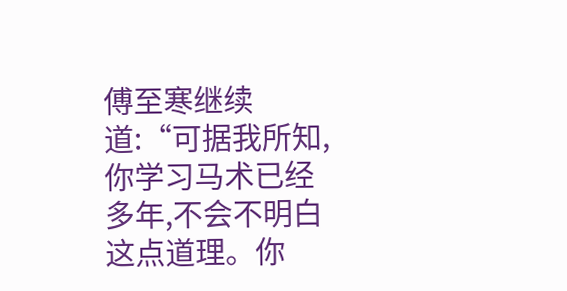傅至寒继续道:“可据我所知,你学习马术已经多年,不会不明白这点道理。你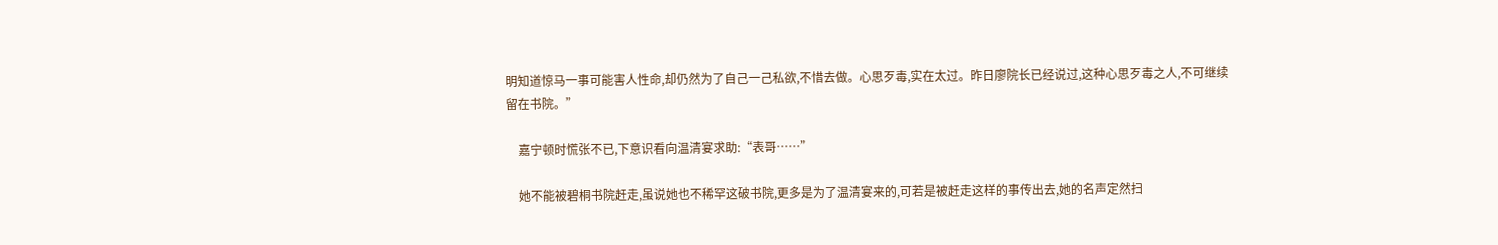明知道惊马一事可能害人性命,却仍然为了自己一己私欲,不惜去做。心思歹毒,实在太过。昨日廖院长已经说过,这种心思歹毒之人,不可继续留在书院。”

    嘉宁顿时慌张不已,下意识看向温清宴求助:“表哥……”

    她不能被碧桐书院赶走,虽说她也不稀罕这破书院,更多是为了温清宴来的,可若是被赶走这样的事传出去,她的名声定然扫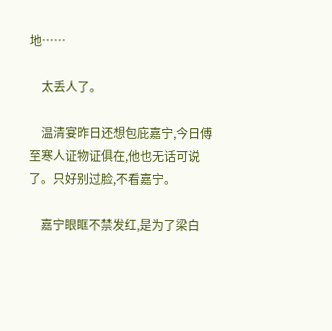地……

    太丢人了。

    温清宴昨日还想包庇嘉宁,今日傅至寒人证物证俱在,他也无话可说了。只好别过脸,不看嘉宁。

    嘉宁眼眶不禁发红,是为了梁白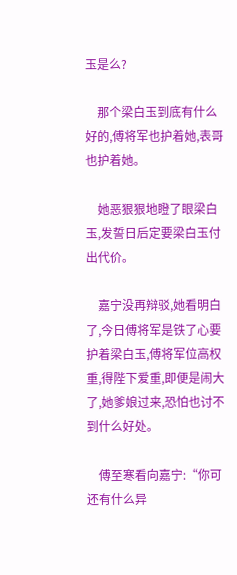玉是么?

    那个梁白玉到底有什么好的,傅将军也护着她,表哥也护着她。

    她恶狠狠地瞪了眼梁白玉,发誓日后定要梁白玉付出代价。

    嘉宁没再辩驳,她看明白了,今日傅将军是铁了心要护着梁白玉,傅将军位高权重,得陛下爱重,即便是闹大了,她爹娘过来,恐怕也讨不到什么好处。

    傅至寒看向嘉宁:“你可还有什么异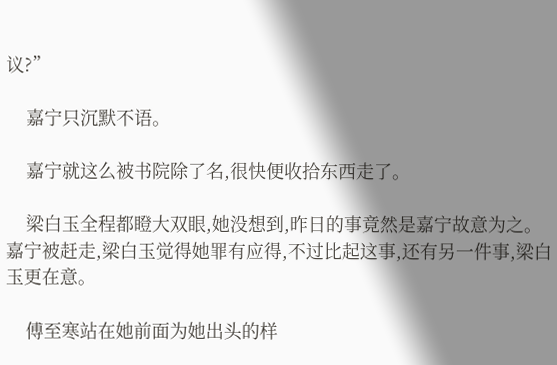议?”

    嘉宁只沉默不语。

    嘉宁就这么被书院除了名,很快便收拾东西走了。

    梁白玉全程都瞪大双眼,她没想到,昨日的事竟然是嘉宁故意为之。嘉宁被赶走,梁白玉觉得她罪有应得,不过比起这事,还有另一件事,梁白玉更在意。

    傅至寒站在她前面为她出头的样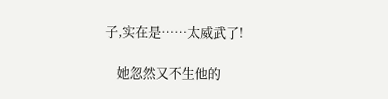子,实在是……太威武了!

    她忽然又不生他的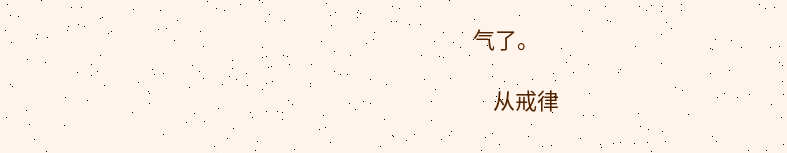气了。

    从戒律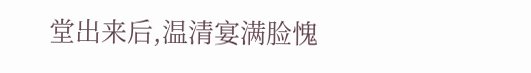堂出来后,温清宴满脸愧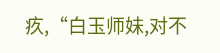疚,“白玉师妹,对不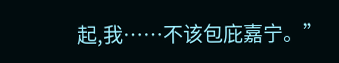起,我……不该包庇嘉宁。”